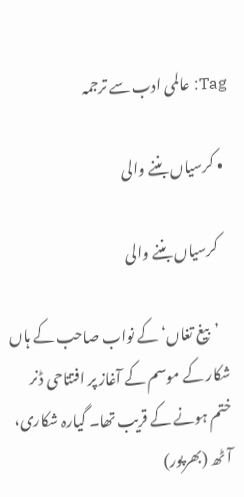Tag: عالمی ادب سے ترجمہ

  • کرسیاں بننے والی

    کرسیاں بننے والی

    ’بیغ تغاں‘ کے نواب صاحب کے ہاں شکار کے موسم کے آغاز پر افتتاحی ڈنر ختم ہونے کے قریب تھا۔ گیارہ شکاری، آٹھ (بھرپور)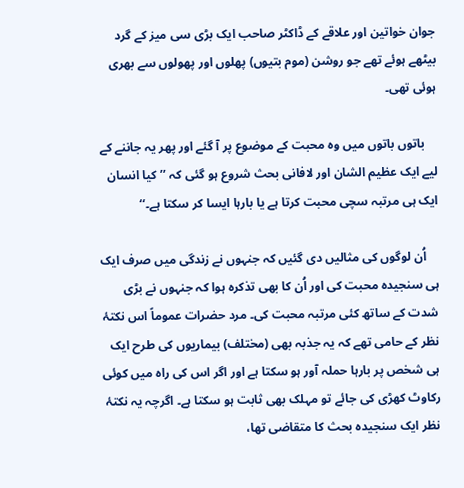جوان خواتین اور علاقے کے ڈاکٹر صاحب ایک بڑی سی میز کے گرد بیٹھے ہوئے تھے جو روشن (موم بتیوں) پھلوں اور پھولوں سے بھری ہوئی تھی۔

    باتوں باتوں میں وہ محبت کے موضوع پر آ گئے اور پھر یہ جاننے کے لیے ایک عظیم الشان اور لافانی بحث شروع ہو گئی کہ ’’کیا انسان ایک ہی مرتبہ سچی محبت کرتا ہے یا بارہا ایسا کر سکتا ہے۔‘‘

    اُن لوگوں کی مثالیں دی گئیں کہ جنہوں نے زندگی میں صرف ایک ہی سنجیدہ محبت کی اور اُن کا بھی تذکرہ ہوا کہ جنہوں نے بڑی شدت کے ساتھ کئی مرتبہ محبت کی۔ مرد حضرات عموماً اس نکتۂ نظر کے حامی تھے کہ یہ جذبہ بھی (مختلف) بیماریوں کی طرح ایک ہی شخص پر بارہا حملہ آور ہو سکتا ہے اور اگر اس کی راہ میں کوئی رکاوٹ کھڑی کی جائے تو مہلک بھی ثابت ہو سکتا ہے۔ اگرچہ یہ نکتۂ نظر ایک سنجیدہ بحث کا متقاضی تھا،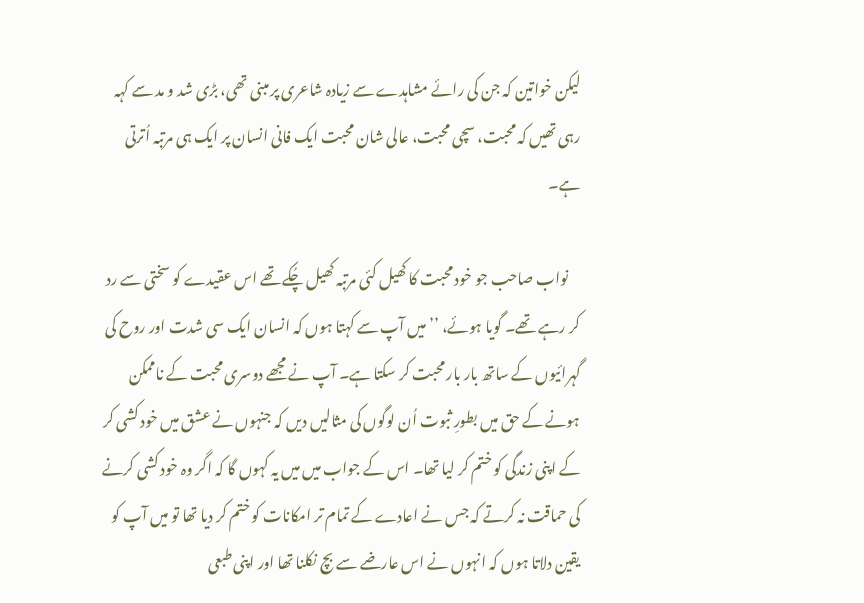لیکن خواتین کہ جن کی رائے مشاہدے سے زیادہ شاعری پر مبنی تھی، بڑی شد و مد سے کہہ رہی تھیں کہ محبت، سچی محبت، عالی شان محبت ایک فانی انسان پر ایک ہی مرتبہ اُترتی ہے۔

    نواب صاحب جو خود محبت کا کھیل کئی مرتبہ کھیل چُکے تھے اس عقیدے کو سختی سے رد کر رہے تھے۔ گویا ہوئے، ’’میں آپ سے کہتا ہوں کہ انسان ایک سی شدت اور روح کی گہرائیوں کے ساتھ بار بار محبت کر سکتا ہے۔ آپ نے مجھے دوسری محبت کے ناممکن ہونے کے حق میں بطورِ ثبوت اُن لوگوں کی مثالیں دیں کہ جنہوں نے عشق میں خود کشی کر کے اپنی زندگی کو ختم کر لیا تھا۔ اس کے جواب میں میں یہ کہوں گا کہ اگر وہ خود کشی کرنے کی حماقت نہ کرتے کہ جس نے اعادے کے تمام تر امکانات کو ختم کر دیا تھا تو میں آپ کو یقین دلاتا ہوں کہ انہوں نے اس عارضے سے بچ نکلنا تھا اور اپنی طبعی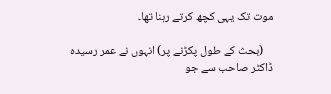موت تک یہی کچھ کرتے رہنا تھا۔

    (بحث کے طول پکڑنے پر) انہوں نے عمر رسیدہ ڈاکٹر صاحب سے جو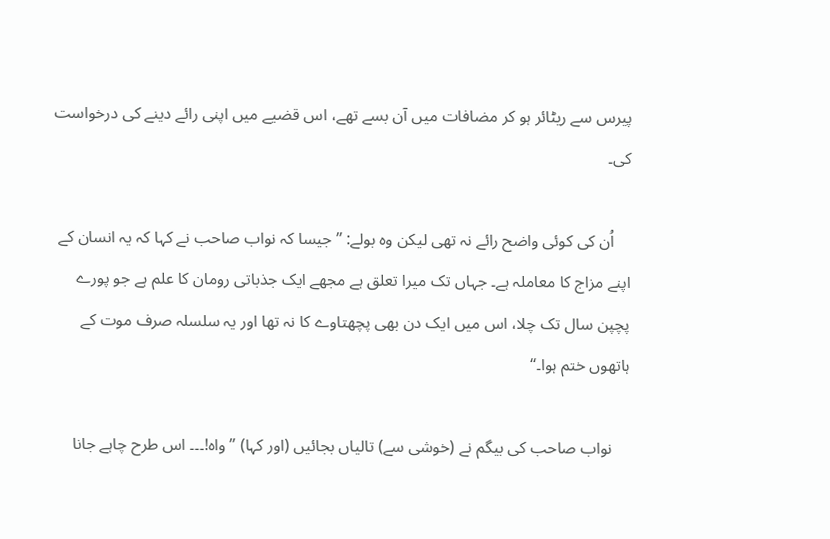پیرس سے ریٹائر ہو کر مضافات میں آن بسے تھے، اس قضیے میں اپنی رائے دینے کی درخواست کی۔

    اُن کی کوئی واضح رائے نہ تھی لیکن وہ بولے: ’’جیسا کہ نواب صاحب نے کہا کہ یہ انسان کے اپنے مزاج کا معاملہ ہے۔ جہاں تک میرا تعلق ہے مجھے ایک جذباتی رومان کا علم ہے جو پورے پچپن سال تک چلا، اس میں ایک دن بھی پچھتاوے کا نہ تھا اور یہ سلسلہ صرف موت کے ہاتھوں ختم ہوا۔‘‘

    نواب صاحب کی بیگم نے (خوشی سے) تالیاں بجائیں (اور کہا) ’’واہ!۔۔۔ اس طرح چاہے جانا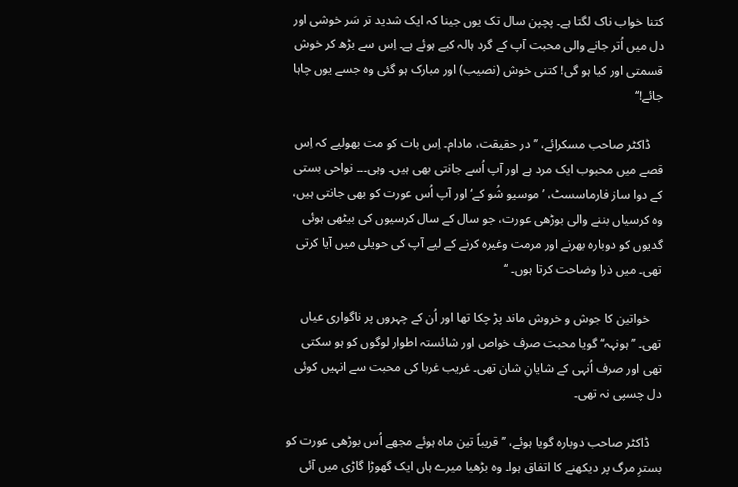کتنا خواب ناک لگتا ہے۔ پچپن سال تک یوں جینا کہ ایک شدید تر سَر خوشی اور دل میں اُتر جانے والی محبت آپ کے گرد ہالہ کیے ہوئے ہے۔ اِس سے بڑھ کر خوش قسمتی اور کیا ہو گی! کتنی خوش (نصیب) اور مبارک ہو گئی وہ جسے یوں چاہا جائے!‘‘

    ڈاکٹر صاحب مسکرائے، ’’ در حقیقت، مادام۔ اِس بات کو مت بھولیے کہ اِس قصے میں محبوب ایک مرد ہے اور آپ اُسے جانتی بھی ہیں۔ وہی۔۔۔ نواحی بستی کے دوا ساز فارماسسٹ، ’موسیو شُو کے‘ اور آپ اُس عورت کو بھی جانتی ہیں، وہ کرسیاں بننے والی بوڑھی عورت، جو سال کے سال کرسیوں کی بیٹھی ہوئی گدیوں کو دوبارہ بھرنے اور مرمت وغیرہ کرنے کے لیے آپ کی حویلی میں آیا کرتی تھی۔ میں ذرا وضاحت کرتا ہوں۔ ‘‘

    خواتین کا جوش و خروش ماند پڑ چکا تھا اور اُن کے چہروں پر ناگواری عیاں تھی۔ ’’ہونہہ‘‘ گویا محبت صرف خواص اور شائستہ اطوار لوگوں کو ہو سکتی تھی اور صرف اُنہی کے شایانِ شان تھی۔ غریب غربا کی محبت سے انہیں کوئی دل چسپی نہ تھی۔

    ڈاکٹر صاحب دوبارہ گویا ہوئے، ’’ قریباً تین ماہ ہوئے مجھے اُس بوڑھی عورت کو بسترِ مرگ پر دیکھنے کا اتفاق ہوا۔ وہ بڑھیا میرے ہاں ایک گھوڑا گاڑی میں آئی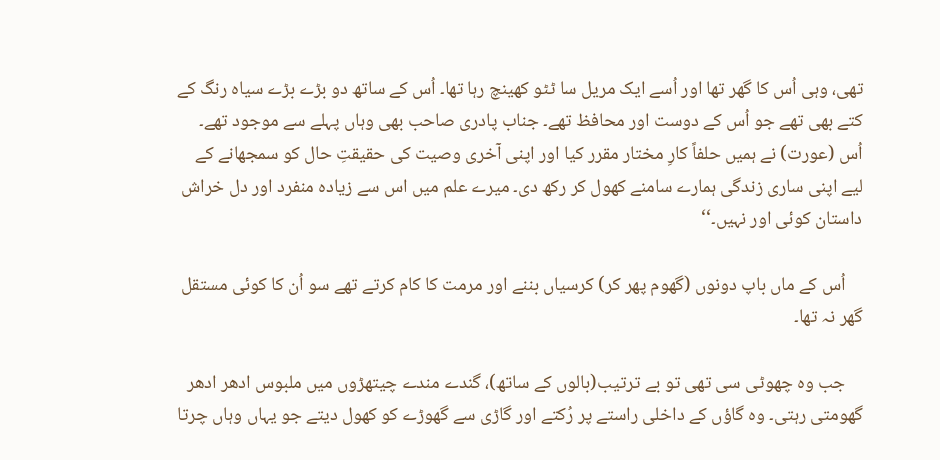تھی، وہی اُس کا گھر تھا اور اُسے ایک مریل سا ٹٹو کھینچ رہا تھا۔ اُس کے ساتھ دو بڑے بڑے سیاہ رنگ کے کتے بھی تھے جو اُس کے دوست اور محافظ تھے۔ جناب پادری صاحب بھی وہاں پہلے سے موجود تھے۔ اُس (عورت) نے ہمیں حلفاً کارِ مختار مقرر کیا اور اپنی آخری وصیت کی حقیقتِ حال کو سمجھانے کے لیے اپنی ساری زندگی ہمارے سامنے کھول کر رکھ دی۔ میرے علم میں اس سے زیادہ منفرد اور دل خراش داستان کوئی اور نہیں۔‘‘

    اُس کے ماں باپ دونوں (گھوم پھر کر) کرسیاں بننے اور مرمت کا کام کرتے تھے سو اُن کا کوئی مستقل گھر نہ تھا۔

    جب وہ چھوٹی سی تھی تو بے ترتیب(بالوں کے ساتھ)، گندے مندے چیتھڑوں میں ملبوس ادھر ادھر گھومتی رہتی۔ وہ گاؤں کے داخلی راستے پر رُکتے اور گاڑی سے گھوڑے کو کھول دیتے جو یہاں وہاں چرتا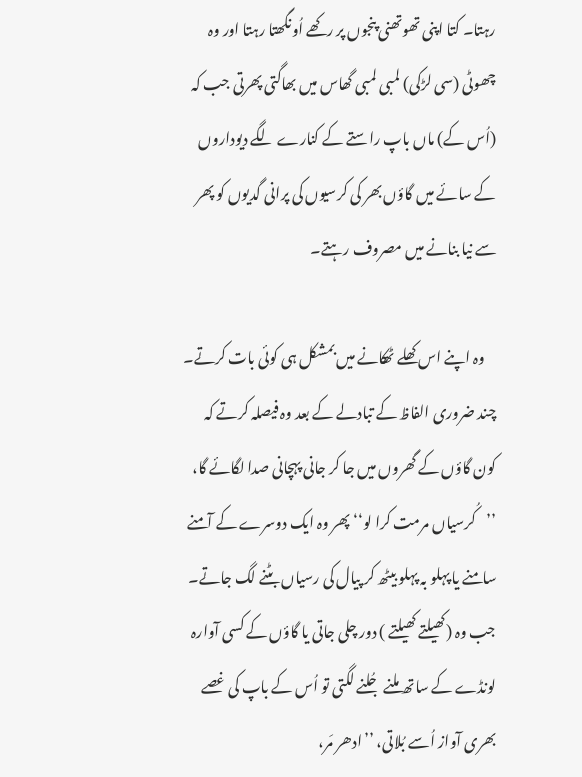رہتا۔ کتا اپنی تھوتھنی پنجوں پر رکھے اُونگھتا رہتا اور وہ چھوٹی (سی لڑکی) لمبی لمبی گھاس میں بھاگتی پھرتی جب کہ (اُس کے) ماں باپ راستے کے کنارے لگے دیوداروں کے سائے میں گاؤں بھر کی کرسیوں کی پرانی گدیوں کو پھر سے نیا بنانے میں مصروف رہتے۔

    وہ اپنے اس کھلے ٹھکانے میں بمشکل ہی کوئی بات کرتے۔ چند ضروری الفاظ کے تبادلے کے بعد وہ فیصلہ کرتے کہ کون گاؤں کے گھروں میں جا کر جانی پہچانی صدا لگائے گا، ’’کُرسیاں مرمت کرا لو‘‘ پھر وہ ایک دوسرے کے آمنے سامنے یا پہلو بہ پہلو بیٹھ کر پیال کی رسیاں بٹنے لگ جاتے۔ جب وہ (کھیلتے کھیلتے ) دور چلی جاتی یا گاؤں کے کسی آوارہ لونڈے کے ساتھ ملنے جُلنے لگتی تو اُس کے باپ کی غصے بھری آواز اُسے بُلاتی، ’’ادھر مَر،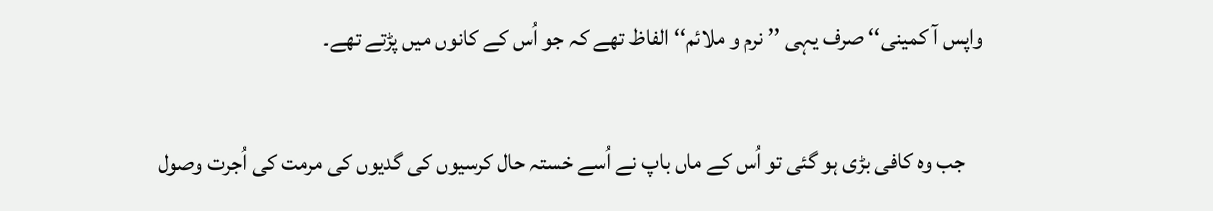واپس آ کمینی‘‘ صرف یہی ’’ نرم و ملائم‘‘ الفاظ تھے کہ جو اُس کے کانوں میں پڑتے تھے۔

    جب وہ کافی بڑی ہو گئی تو اُس کے ماں باپ نے اُسے خستہ حال کرسیوں کی گدیوں کی مرمت کی اُجرت وصول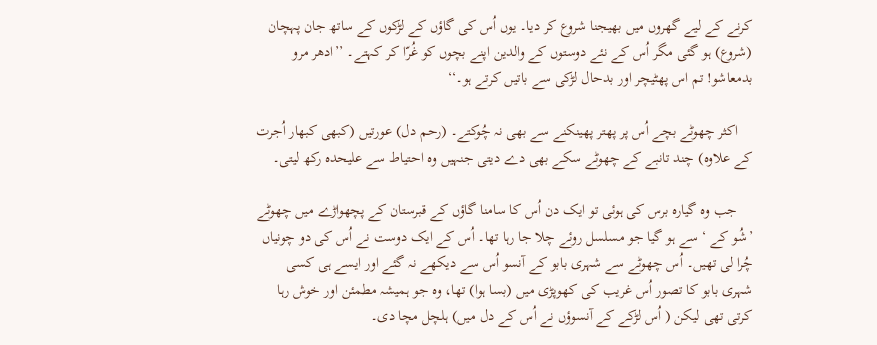کرنے کے لیے گھروں میں بھیجنا شروع کر دیا۔ یوں اُس کی گاؤں کے لڑکوں کے ساتھ جان پہچان (شروع) ہو گئی مگر اُس کے نئے دوستوں کے والدین اپنے بچوں کو غُرّا کر کہتے۔ ’’ادھر مرو بدمعاشو! تم اس پھٹیچر اور بدحال لڑکی سے باتیں کرتے ہو۔‘‘

    اکثر چھوٹے بچے اُس پر پھتر پھینکنے سے بھی نہ چُوکتے۔ (رحم دل) عورتیں (کبھی کبھار اُجرت کے علاوہ) چند تانبے کے چھوٹے سکے بھی دے دیتی جنہیں وہ احتیاط سے علیحدہ رکھ لیتی۔

    جب وہ گیارہ برس کی ہوئی تو ایک دن اُس کا سامنا گاؤں کے قبرستان کے پچھواڑے میں چھوٹے ’شُو کے ‘ سے ہو گیا جو مسلسل روئے چلا جا رہا تھا۔ اُس کے ایک دوست نے اُس کی دو چونیاں چُرا لی تھیں۔ اُس چھوٹے سے شہری بابو کے آنسو اُس سے دیکھے نہ گئے اور ایسے ہی کسی شہری بابو کا تصور اُس غریب کی کھوپڑی میں (بسا ہوا) تھا، وہ جو ہمیشہ مطمئن اور خوش رہا کرتی تھی لیکن ( اُس لڑکے کے آنسوؤں نے اُس کے دل میں) ہلچل مچا دی۔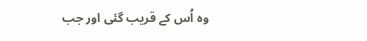وہ اُس کے قریب گئی اور جب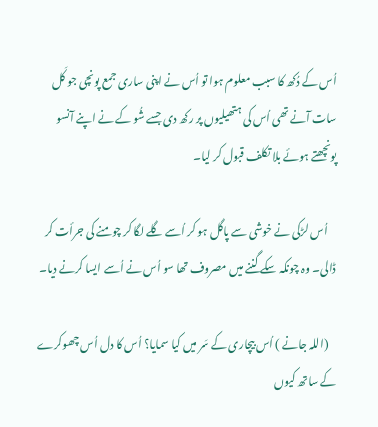اُس کے دُکھ کا سبب معلوم ہوا تو اُس نے اپنی ساری جمع پونچی جو کَل سات آنے تھی اُس کی ہتھیلیوں پر رکھ دی جسے شُو کے نے اپنے آنسو پونچھتے ہوئے بلا تکلف قبول کر لیا۔

    اُس لڑکی نے خوشی سے پاگل ہو کر اُسے گلے لگا کر چومنے کی جرأت کر ڈالی۔ وہ چونکہ سکے گننے میں مصروف تھا سو اُس نے اُسے ایسا کرنے دیا۔

    (اللہ جانے ) اُس بیچاری کے سَر میں کیا سمایا؟ اُس کا دل اُس چھوکرے کے ساتھ کیوں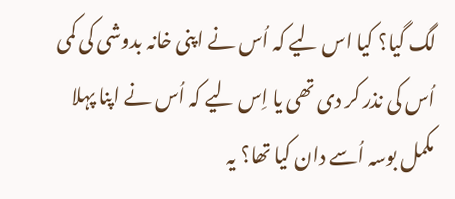لگ گیا؟ کیا اس لیے کہ اُس نے اپنی خانہ بدوشی کی کمی اُس کی نذر کر دی تھی یا اِس لیے کہ اُس نے اپنا پہلا مکمل بوسہ اُسے دان کیا تھا؟ یہ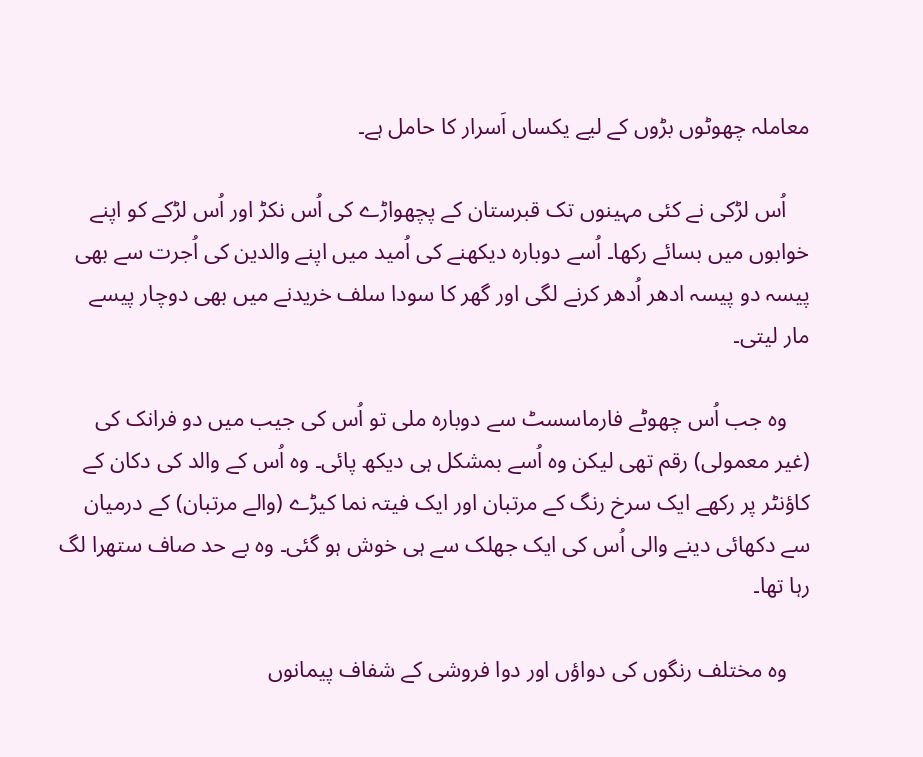معاملہ چھوٹوں بڑوں کے لیے یکساں اَسرار کا حامل ہے۔

    اُس لڑکی نے کئی مہینوں تک قبرستان کے پچھواڑے کی اُس نکڑ اور اُس لڑکے کو اپنے خوابوں میں بسائے رکھا۔ اُسے دوبارہ دیکھنے کی اُمید میں اپنے والدین کی اُجرت سے بھی پیسہ دو پیسہ ادھر اُدھر کرنے لگی اور گھر کا سودا سلف خریدنے میں بھی دوچار پیسے مار لیتی۔

    وہ جب اُس چھوٹے فارماسسٹ سے دوبارہ ملی تو اُس کی جیب میں دو فرانک کی (غیر معمولی) رقم تھی لیکن وہ اُسے بمشکل ہی دیکھ پائی۔ وہ اُس کے والد کی دکان کے کاؤنٹر پر رکھے ایک سرخ رنگ کے مرتبان اور ایک فیتہ نما کیڑے (والے مرتبان) کے درمیان سے دکھائی دینے والی اُس کی ایک جھلک سے ہی خوش ہو گئی۔ وہ بے حد صاف ستھرا لگ رہا تھا۔

    وہ مختلف رنگوں کی دواؤں اور دوا فروشی کے شفاف پیمانوں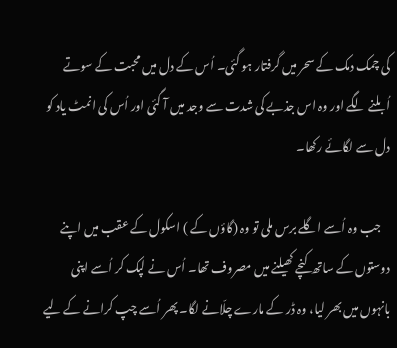کی چمک دمک کے سحر میں گرفتار ہو گئی۔ اُس کے دل میں محبت کے سوتے اُبلنے لگے اور وہ اس جذبے کی شدت سے وجد میں آ گئی اور اُس کی انمٹ یاد کو دل سے لگائے رکھا۔

    جب وہ اُسے اگلے برس ملی تو وہ (گاؤں کے ) اسکول کے عقب میں اپنے دوستوں کے ساتھ کنچے کھیلنے میں مصروف تھا۔ اُس نے لپک کر اُسے اپنی بانہوں میں بھر لیا، وہ ڈر کے مارے چلّانے لگا۔ پھر اُسے چپ کرانے کے لیے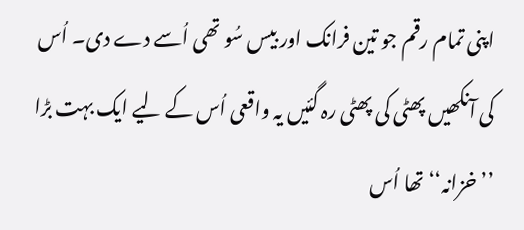اپنی تمام رقم جو تین فرانک اور بیس سُو تھی اُسے دے دی۔ اُس کی آنکھیں پھٹی کی پھٹی رہ گئیں یہ واقعی اُس کے لیے ایک بہت بڑا ’’خزانہ‘‘ تھا اُس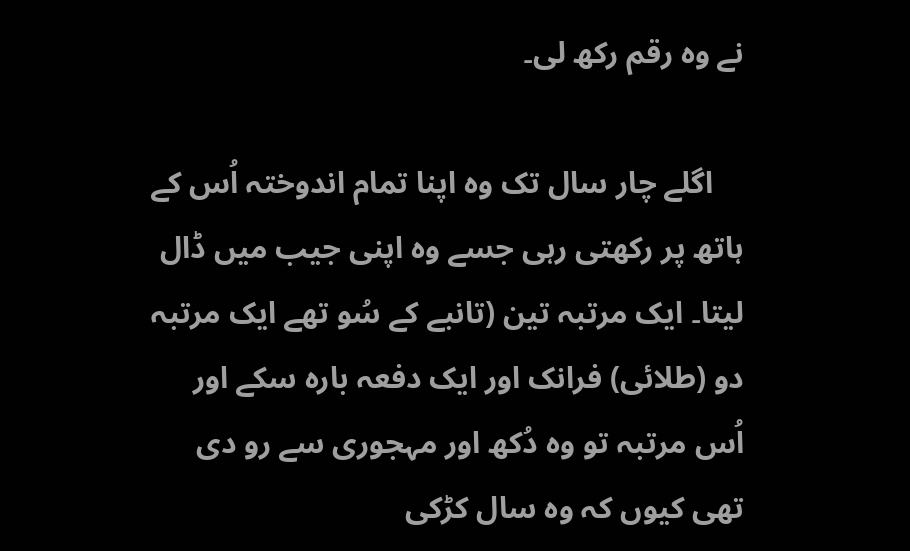نے وہ رقم رکھ لی۔

    اگلے چار سال تک وہ اپنا تمام اندوختہ اُس کے ہاتھ پر رکھتی رہی جسے وہ اپنی جیب میں ڈال لیتا۔ ایک مرتبہ تین (تانبے کے سُو تھے ایک مرتبہ دو (طلائی) فرانک اور ایک دفعہ بارہ سکے اور اُس مرتبہ تو وہ دُکھ اور مہجوری سے رو دی تھی کیوں کہ وہ سال کڑکی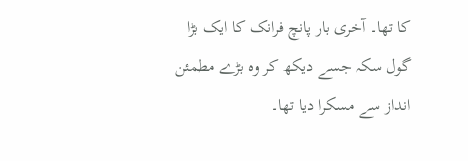کا تھا۔ آخری بار پانچ فرانک کا ایک بڑا گول سکہ جسے دیکھ کر وہ بڑے مطمئن انداز سے مسکرا دیا تھا۔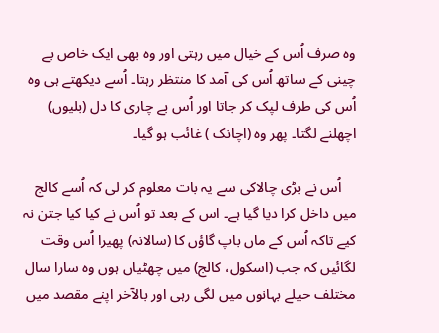وہ صرف اُس کے خیال میں رہتی اور وہ بھی ایک خاص بے چینی کے ساتھ اُس کی آمد کا منتظر رہتا۔ اُسے دیکھتے ہی وہ اُس کی طرف لپک کر جاتا اور اُس بے چاری کا دل (بلیوں) اچھلنے لگتا۔ پھر وہ (اچانک ) غائب ہو گیا۔

    اُس نے بڑی چالاکی سے یہ بات معلوم کر لی کہ اُسے کالج میں داخل کرا دیا گیا ہے۔ اس کے بعد تو اُس نے کیا کیا جتن نہ کیے تاکہ اُس کے ماں باپ گاؤں کا (سالانہ) پھیرا اُس وقت لگائیں کہ جب (اسکول، کالج) میں چھٹیاں ہوں وہ سارا سال مختلف حیلے بہانوں میں لگی رہی اور بالآخر اپنے مقصد میں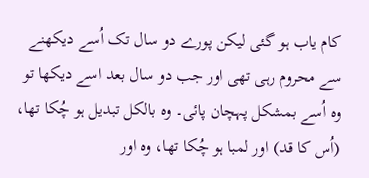کام یاب ہو گئی لیکن پورے دو سال تک اُسے دیکھنے سے محروم رہی تھی اور جب دو سال بعد اسے دیکھا تو وہ اُسے بمشکل پہچان پائی۔ وہ بالکل تبدیل ہو چُکا تھا، (اُس کا قد) اور لمبا ہو چُکا تھا، وہ اور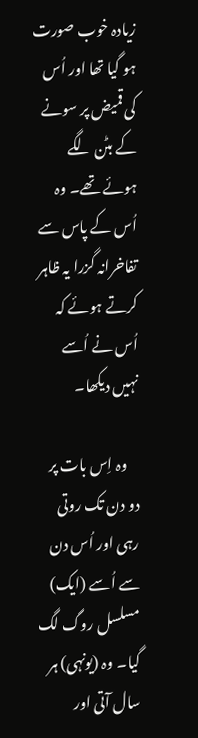زیادہ خوب صورت ہو گیا تھا اور اُس کی قمیض پر سونے کے بٹن لگے ہوئے تھے۔ وہ اُس کے پاس سے تفاخرانہ گزرا یہ ظاہر کرتے ہوئے کہ اُس نے اُسے نہیں دیکھا۔

    وہ اِس بات پر دو دن تک روتی رہی اور اُس دن سے اُسے (ایک) مسلسل روگ لگ گیا۔ وہ (یونہی) ہر سال آتی اور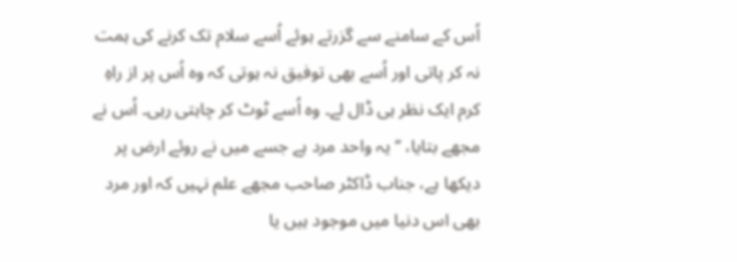اُس کے سامنے سے گزرتے ہوئے اُسے سلام تک کرنے کی ہمت نہ کر پاتی اور اُسے بھی توفیق نہ ہوتی کہ وہ اُس پر از راہِ کرم ایک نظر ہی ڈال لے۔ وہ اُسے ٹوٹ کر چاہتی رہی۔ اُس نے مجھے بتایا، ’’ یہ واحد مرد ہے جسے میں نے روئے ارض پر دیکھا ہے، جناب ڈاکٹر صاحب مجھے علم نہیں کہ اور مرد بھی اس دنیا میں موجود ہیں یا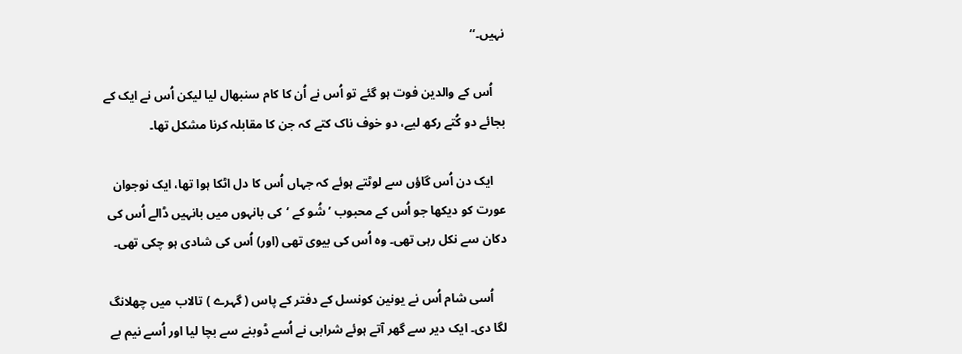نہیں۔‘‘

    اُس کے والدین فوت ہو گئے تو اُس نے اُن کا کام سنبھال لیا لیکن اُس نے ایک کے بجائے دو کُتے رکھ لیے، دو خوف ناک کتے کہ جن کا مقابلہ کرنا مشکل تھا۔

    ایک دن اُس گاؤں سے لوٹتے ہوئے کہ جہاں اُس کا دل اٹکا ہوا تھا، ایک نوجوان عورت کو دیکھا جو اُس کے محبوب ’شُو کے ‘کی بانہوں میں بانہیں ڈالے اُس کی دکان سے نکل رہی تھی۔ وہ اُس کی بیوی تھی (اور) اُس کی شادی ہو چکی تھی۔

    اُسی شام اُس نے یونین کونسل کے دفتر کے پاس ( گہرے ) تالاب میں چھلانگ لگا دی۔ ایک دیر سے گھر آتے ہوئے شرابی نے اُسے ڈوبنے سے بچا لیا اور اُسے نیم بے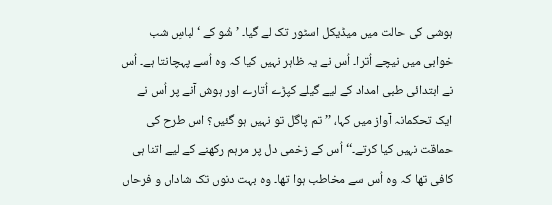ہوشی کی حالت میں میڈیکل اسٹور تک لے گیا۔ ’شُو کے ‘ لباسِ شب خوابی میں نیچے اُترا۔ اُس نے یہ ظاہر نہیں کیا کہ وہ اُسے پہچانتا ہے۔ اُس نے ابتدائی طبی امداد کے لیے گیلے کپڑے اُتارے اور ہوش آنے پر اُس نے ایک تحکمانہ آواز میں کہا، ’’ تم پاگل تو نہیں ہو گئیں؟ اس طرح کی حماقت نہیں کیا کرتے۔‘‘ اُس کے زخمی دل پر مرہم رکھنے کے لیے اتنا ہی کافی تھا کہ وہ اُس سے مخاطب ہوا تھا۔ وہ بہت دنوں تک شاداں و فرحاں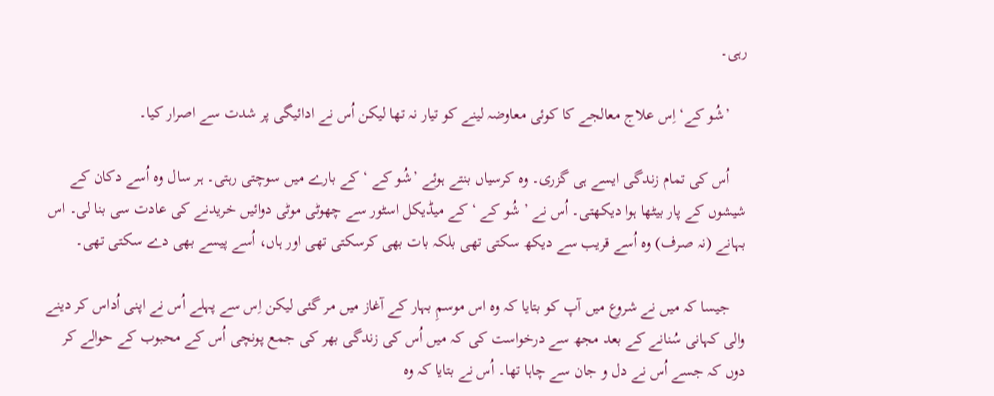رہی۔

    ’شُو کے‘ اِس علاج معالجے کا کوئی معاوضہ لینے کو تیار نہ تھا لیکن اُس نے ادائیگی پر شدت سے اصرار کیا۔

    اُس کی تمام زندگی ایسے ہی گزری۔ وہ کرسیاں بنتے ہوئے ’شُو کے ‘ کے بارے میں سوچتی رہتی۔ ہر سال وہ اُسے دکان کے شیشوں کے پار بیٹھا ہوا دیکھتی۔ اُس نے ’ شُو کے ‘ کے میڈیکل اسٹور سے چھوٹی موٹی دوائیں خریدنے کی عادت سی بنا لی۔ اس بہانے (نہ صرف) وہ اُسے قریب سے دیکھ سکتی تھی بلکہ بات بھی کرسکتی تھی اور ہاں، اُسے پیسے بھی دے سکتی تھی۔

    جیسا کہ میں نے شروع میں آپ کو بتایا کہ وہ اس موسمِ بہار کے آغاز میں مر گئی لیکن اِس سے پہلے اُس نے اپنی اُداس کر دینے والی کہانی سُنانے کے بعد مجھ سے درخواست کی کہ میں اُس کی زندگی بھر کی جمع پونچی اُس کے محبوب کے حوالے کر دوں کہ جسے اُس نے دل و جان سے چاہا تھا۔ اُس نے بتایا کہ وہ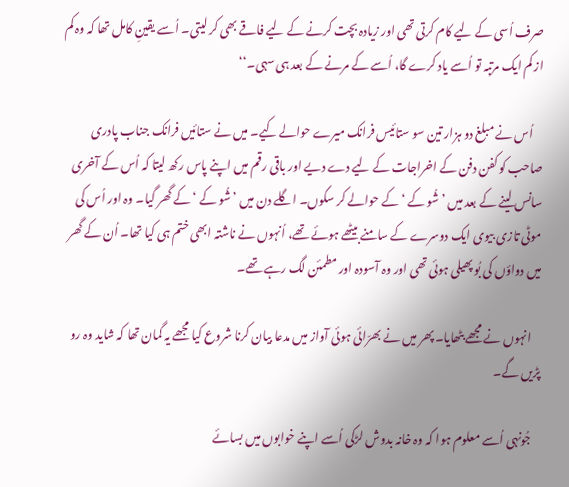صرف اُسی کے لیے کام کرتی تھی اور زیادہ بچت کرنے کے لیے فاقے بھی کر لیتی۔ اُسے یقینِ کامل تھا کہ وہ کم از کم ایک مرتبہ تو اُسے یاد کرے گا، اُسے کے مرنے کے بعد ہی سہی۔‘‘

    اُس نے مبلغ دو ہزار تین سو ستائیس فرانک میرے حوالے کیے۔ میں نے ستائیں فرانک جناب پادری صاحب کو کفن دفن کے اخراجات کے لیے دے دیے اور باقی رقم میں اپنے پاس رکھ لیتا کہ اُس کے آخری سانس لینے کے بعد میں ’ شُو کے ‘ کے حوالے کر سکوں۔ اگلے دن میں ’ شُو کے ‘ کے گھر گیا۔ وہ اور اُس کی موٹی تازی بیوی ایک دوسرے کے سامنے بیٹھے ہوئے تھے، اُنہوں نے ناشتہ ابھی ختم ہی کیا تھا۔ اُن کے گھر میں دواؤں کی بُو پھیلی ہوئی تھی اور وہ آسودہ اور مطمئن لگ رہے تھے۔

    انہوں نے مجھے بٹھایا۔ پھر میں نے بھرّائی ہوئی آواز میں مدعا بیان کرنا شروع کیا مجھے یہ گمان تھا کہ شاید وہ رو پڑیں گے۔

    جُونہی اُسے معلوم ہوا کہ وہ خانہ بدوش لڑکی اُسے اپنے خوابوں میں بسائے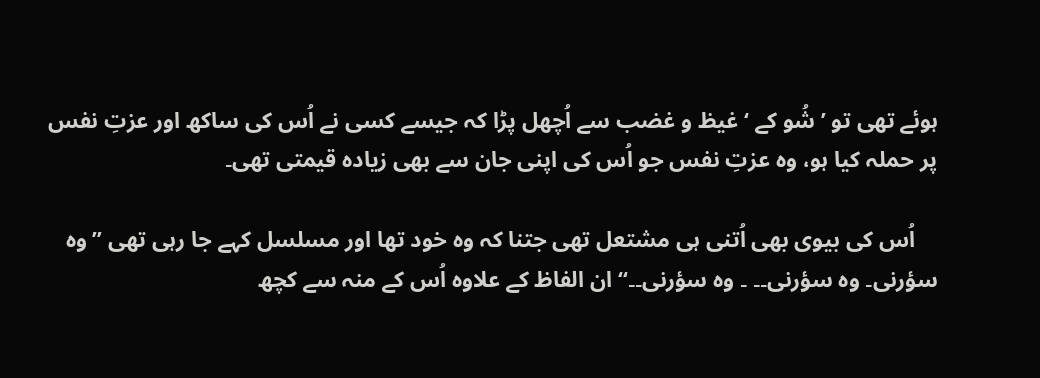ہوئے تھی تو ’ شُو کے ‘ غیظ و غضب سے اُچھل پڑا کہ جیسے کسی نے اُس کی ساکھ اور عزتِ نفس پر حملہ کیا ہو، وہ عزتِ نفس جو اُس کی اپنی جان سے بھی زیادہ قیمتی تھی۔

    اُس کی بیوی بھی اُتنی ہی مشتعل تھی جتنا کہ وہ خود تھا اور مسلسل کہے جا رہی تھی ’’وہ سؤرنی۔ وہ سؤرنی۔۔ ۔ وہ سؤرنی۔۔‘‘ ان الفاظ کے علاوہ اُس کے منہ سے کچھ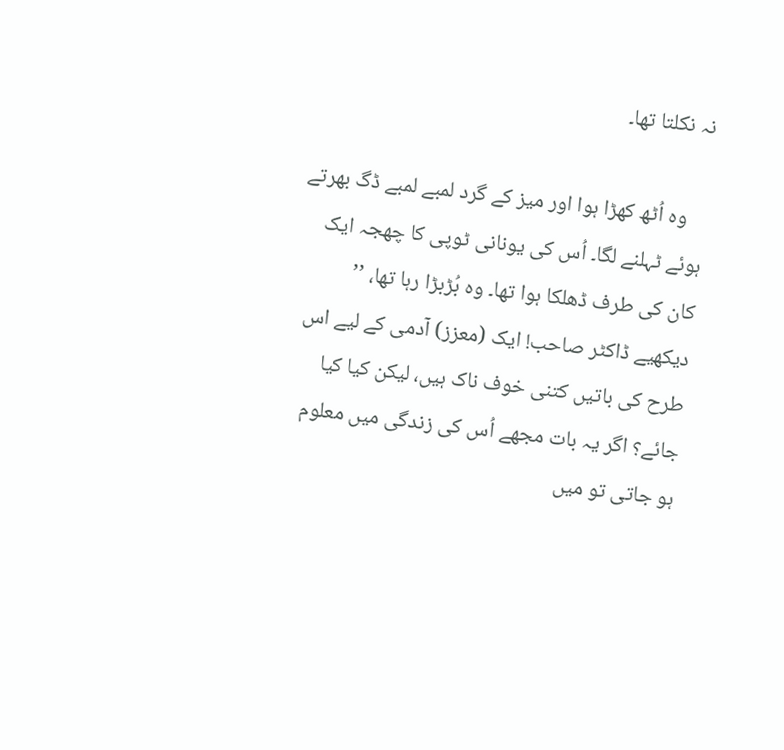نہ نکلتا تھا۔

    وہ اُٹھ کھڑا ہوا اور میز کے گرد لمبے لمبے ڈگ بھرتے ہوئے ٹہلنے لگا۔ اُس کی یونانی ٹوپی کا چھجہ ایک کان کی طرف ڈھلکا ہوا تھا۔ وہ بُڑبڑا رہا تھا، ’’ دیکھیے ڈاکٹر صاحب! ایک (معزز) آدمی کے لیے اس طرح کی باتیں کتنی خوف ناک ہیں، لیکن کیا کیا جائے؟ اگر یہ بات مجھے اُس کی زندگی میں معلوم ہو جاتی تو میں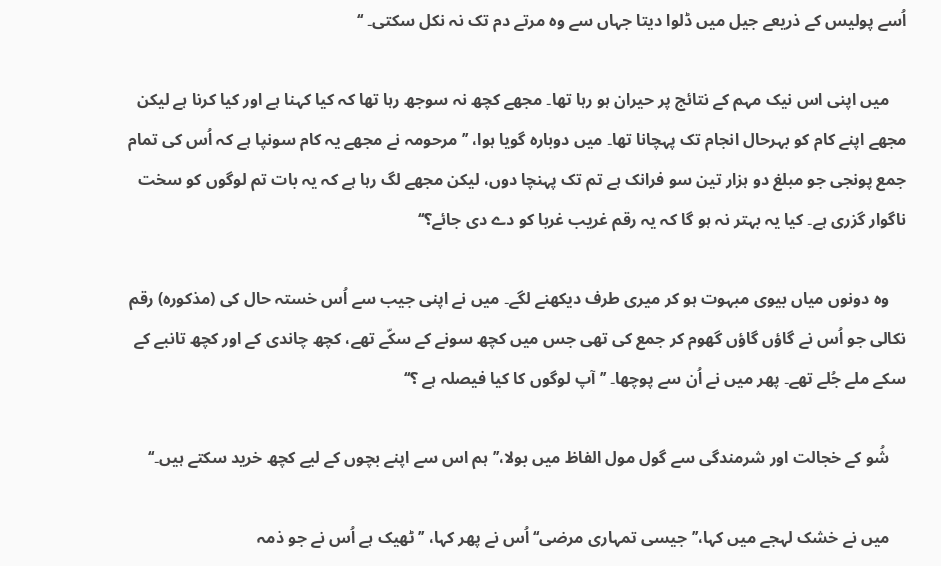اُسے پولیس کے ذریعے جیل میں ڈلوا دیتا جہاں سے وہ مرتے دم تک نہ نکل سکتی۔ ‘‘

    میں اپنی اس نیک مہم کے نتائج پر حیران ہو رہا تھا۔ مجھے کچھ نہ سوجھ رہا تھا کہ کیا کہنا ہے اور کیا کرنا ہے لیکن مجھے اپنے کام کو بہرحال انجام تک پہچانا تھا۔ میں دوبارہ گویا ہوا، ’’ مرحومہ نے مجھے یہ کام سونپا ہے کہ اُس کی تمام جمع پونجی جو مبلغ دو ہزار تین سو فرانک ہے تم تک پہنچا دوں، لیکن مجھے لگ رہا ہے کہ یہ بات تم لوگوں کو سخت ناگوار گزری ہے۔ کیا یہ بہتر نہ ہو گا کہ یہ رقم غریب غربا کو دے دی جائے؟‘‘

    وہ دونوں میاں بیوی مبہوت ہو کر میری طرف دیکھنے لگے۔ میں نے اپنی جیب سے اُس خستہ حال کی (مذکورہ) رقم نکالی جو اُس نے گاؤں گاؤں گھوم کر جمع کی تھی جس میں کچھ سونے کے سکّے تھے، کچھ چاندی کے اور کچھ تانبے کے سکے ملے جُلے تھے۔ پھر میں نے اُن سے پوچھا۔ ’’ آپ لوگوں کا کیا فیصلہ ہے ؟‘‘

    شُو کے خجالت اور شرمندگی سے گول مول الفاظ میں بولا،’’ہم اس سے اپنے بچوں کے لیے کچھ خرید سکتے ہیں۔‘‘

    میں نے خشک لہجے میں کہا،’’جیسی تمہاری مرضی‘‘ اُس نے پھر کہا، ’’ ٹھیک ہے اُس نے جو ذمہ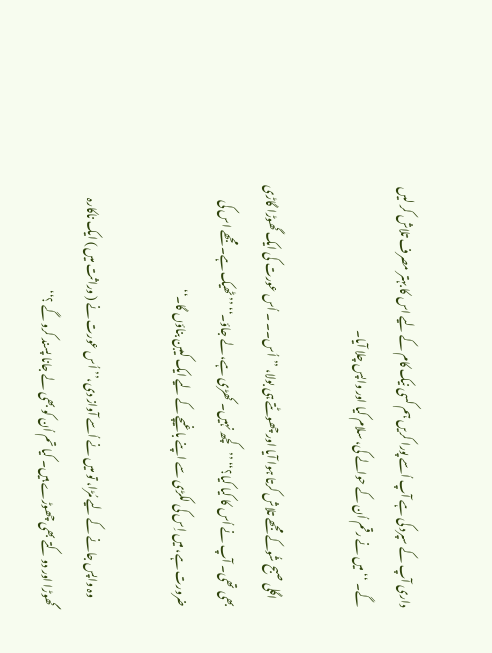داری آپ کے سپرد کی ہے آپ اُسے پورا کریں ہم کسی نیک کام کے لیے اس کا بہتر مصرف تلاش کر لیں گے۔ ‘‘ میں نے رقم اُن کے حوالے کی، سلام کیا اور واپس چلا آیا۔

    اگلی صبح شُوکے مجھے تلاش کرتا ہوا آیا اور چھوٹتے ہی بولا، ’’اُس۔۔ ۔ اُس عورت کی ایک گھوڑا گاڑی بھی تھی۔ آپ نے اُس کا کیا کیا؟‘‘ ’’کچھ نہیں۔ کھڑی ہے، لے جاؤ۔‘‘ ’’ٹھیک ہے۔ مجھے اس کی ضرورت ہے، میں اِس کی لکڑی سے اپنے باغیچے کے لیے ایک کیبن بناؤں گا۔‘‘

    وہ واپس جانے کے لیے مُڑا، تو میں نے اُسے آواز دی،’’ اُس عورت نے ( وراثت میں ) ایک ناکارہ گھوڑا اور دو کتے بھی چھوڑے ہیں۔ کیا تم اُن کو بھی لے جانا پسند کرو گے ؟‘‘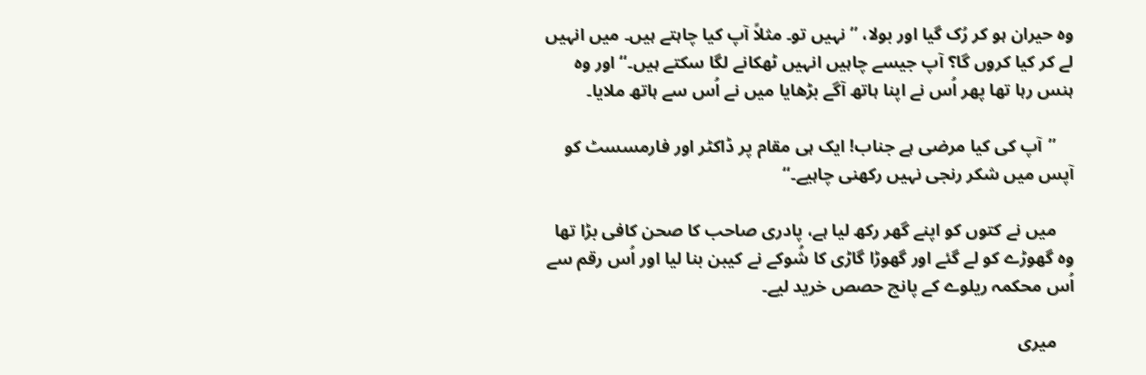وہ حیران ہو کر رُک گیا اور بولا، ’’نہیں تو۔ مثلاً آپ کیا چاہتے ہیں۔ میں انہیں لے کر کیا کروں گا؟ آپ جیسے چاہیں انہیں ٹھکانے لگا سکتے ہیں۔‘‘ اور وہ ہنس رہا تھا پھر اُس نے اپنا ہاتھ آگے بڑھایا میں نے اُس سے ہاتھ ملایا۔

    ’’آپ کی کیا مرضی ہے جناب! ایک ہی مقام پر ڈاکٹر اور فارمسسٹ کو آپس میں شکر رنجی نہیں رکھنی چاہیے۔‘‘

    میں نے کتوں کو اپنے گھر رکھ لیا ہے، پادری صاحب کا صحن کافی بڑا تھا وہ گھوڑے کو لے گئے اور گھوڑا گاڑی کا شُوکے نے کیبن بنا لیا اور اُس رقم سے اُس محکمہ ریلوے کے پانچ حصص خرید لیے۔

    میری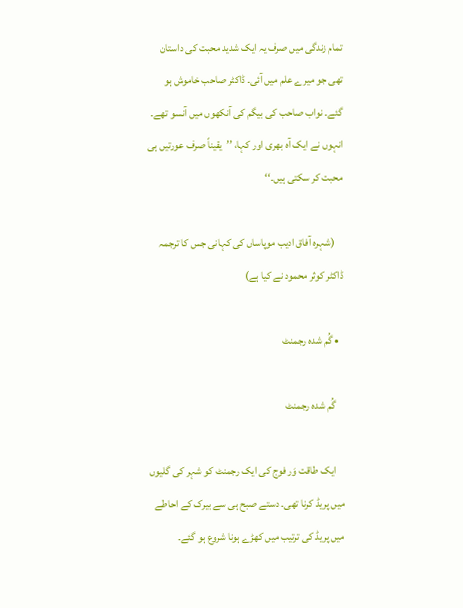تمام زندگی میں صرف یہ ایک شدید محبت کی داستان تھی جو میرے علم میں آئی۔ ڈاکٹر صاحب خاموش ہو گئے۔ نواب صاحب کی بیگم کی آنکھوں میں آنسو تھے۔ انہوں نے ایک آہ بھری اور کہا، ’’یقیناً صرف عورتیں ہی محبت کر سکتی ہیں۔‘‘

    (شہرہ آفاق ادیب موپاساں کی کہانی جس کا ترجمہ ڈاکٹر کوثر محمود نے کیا ہے)

  • گُم شدہ رجمنٹ

    گُم شدہ رجمنٹ

    ایک طاقت وَر فوج کی ایک رجمنٹ کو شہر کی گلیوں میں پریڈ کرنا تھی۔ دستے صبح ہی سے بیرک کے احاطے میں پریڈ کی ترتیب میں کھڑے ہونا شروع ہو گئے۔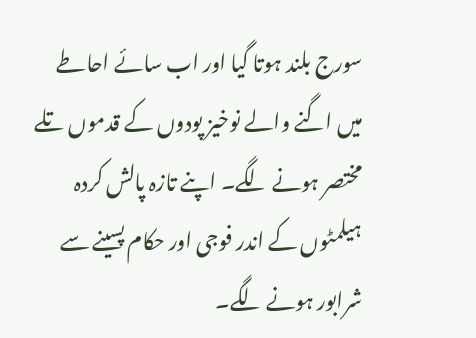سورج بلند ہوتا گیا اور اب سائے احاطے میں اگنے والے نوخیز پودوں کے قدموں تلے مختصر ہونے لگے۔ اپنے تازہ پالش کردہ ہیلمٹوں کے اندر فوجی اور حکام پسینے سے شرابور ہونے لگے۔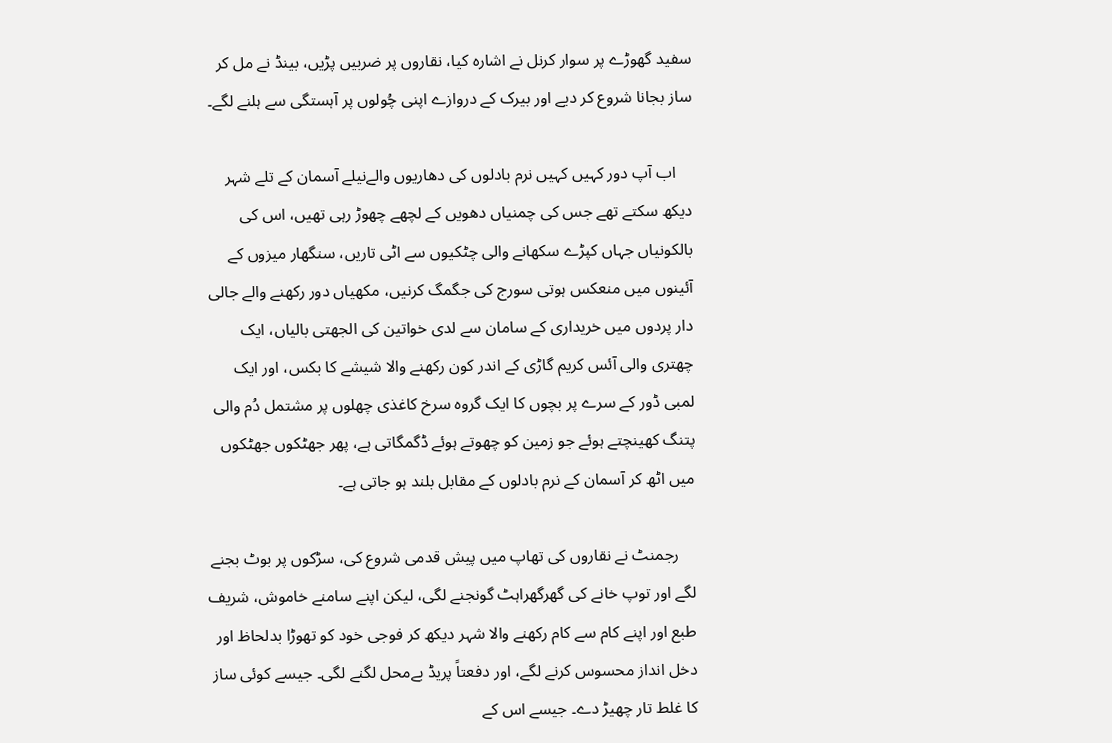سفید گھوڑے پر سوار کرنل نے اشارہ کیا، نقاروں پر ضربیں پڑیں، بینڈ نے مل کر ساز بجانا شروع کر دیے اور بیرک کے دروازے اپنی چُولوں پر آہستگی سے ہلنے لگے۔

    اب آپ دور کہیں کہیں نرم بادلوں کی دھاریوں والےنیلے آسمان کے تلے شہر دیکھ سکتے تھے جس کی چمنیاں دھویں کے لچھے چھوڑ رہی تھیں، اس کی بالکونیاں جہاں کپڑے سکھانے والی چٹکیوں سے اٹی تاریں، سنگھار میزوں کے آئینوں میں منعکس ہوتی سورج کی جگمگ کرنیں، مکھیاں دور رکھنے والے جالی دار پردوں میں خریداری کے سامان سے لدی خواتین کی الجھتی بالیاں، ایک چھتری والی آئس کریم گاڑی کے اندر کون رکھنے والا شیشے کا بکس، اور ایک لمبی ڈور کے سرے پر بچوں کا ایک گروہ سرخ کاغذی چھلوں پر مشتمل دُم والی پتنگ کھینچتے ہوئے جو زمین کو چھوتے ہوئے ڈگمگاتی ہے، پھر جھٹکوں جھٹکوں میں اٹھ کر آسمان کے نرم بادلوں کے مقابل بلند ہو جاتی ہے۔

    رجمنٹ نے نقاروں کی تھاپ میں پیش قدمی شروع کی، سڑکوں پر بوٹ بجنے لگے اور توپ خانے کی گھرگھراہٹ گونجنے لگی، لیکن اپنے سامنے خاموش، شریف طبع اور اپنے کام سے کام رکھنے والا شہر دیکھ کر فوجی خود کو تھوڑا بدلحاظ اور دخل انداز محسوس کرنے لگے، اور دفعتاً پریڈ بےمحل لگنے لگی۔ جیسے کوئی ساز کا غلط تار چھیڑ دے۔ جیسے اس کے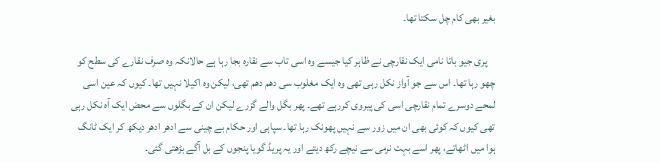بغیر بھی کام چل سکتا تھا۔

    پری جیو باتا نامی ایک نقارچی نے ظاہر کیا جیسے وہ اسی تاب سے نقارہ بجا رہا ہے حالانکہ وہ صرف نقارے کی سطح کو چھو رہا تھا۔ اس سے جو آواز نکل رہی تھی وہ ایک مغلوب سی دھم دھم تھی، لیکن وہ اکیلا نہیں تھا۔ کیوں کہ عین اسی لمحے دوسرے تمام نقارچی اسی کی پیروی کررہے تھے۔ پھر بگل والے گزرے لیکن ان کے بگلوں سے محض ایک آہ نکل رہی تھی کیوں کہ کوئی بھی ان میں زور سے نہیں پھونک رہا تھا۔ سپاہی اور حکام بے چینی سے ادھر ادھر دیکھ کر ایک ٹانگ ہوا میں اٹھاتے، پھر اسے بہت نرمی سے نیچے رکھ دیتے اور یہ پریڈ گویا پنجوں کے بل آگے بڑھتی گئی۔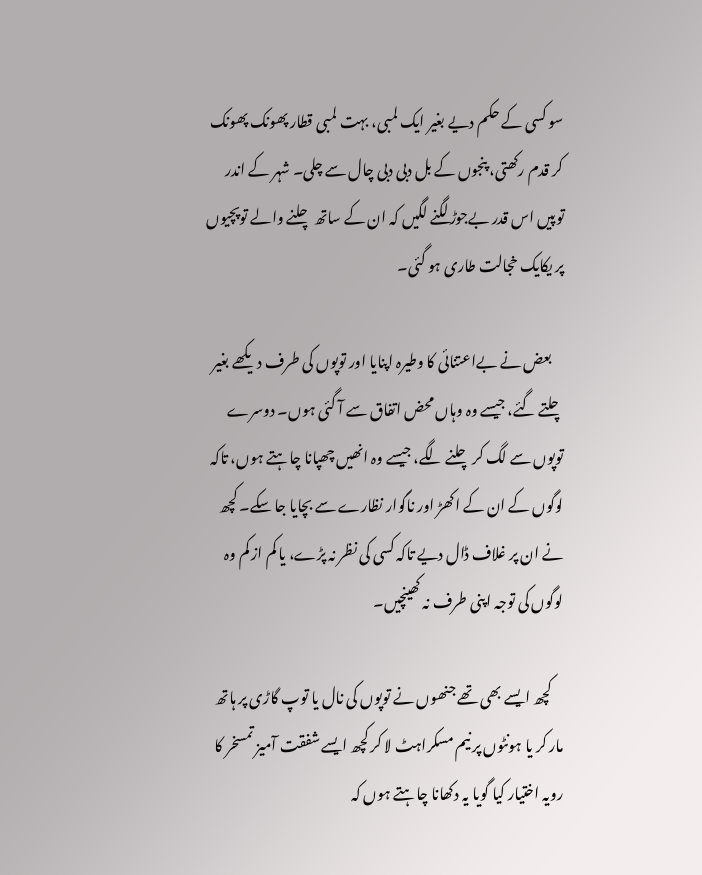سو کسی کے حکم دیے بغیر ایک لمبی، بہت لمبی قطار پھونک پھونک کر قدم رکھتی، پنجوں کے بل دبی دبی چال سے چلی۔ شہر کے اندر توپیں اس قدر بےجوڑ لگنے لگیں کہ ان کے ساتھ چلنے والے توپچیوں پر یکایک خجالت طاری ہو گئی۔

    بعض نے بےاعتنائی کا وطیرہ اپنایا اور توپوں کی طرف دیکھے بغیر چلتے گئے، جیسے وہ وہاں محض اتفاق سے آ گئی ہوں۔ دوسرے توپوں سے لگ کر چلنے لگے، جیسے وہ انھیں چھپانا چاہتے ہوں، تاکہ لوگوں کے ان کے اکھڑ اور ناگوار نظارے سے بچایا جا سکے۔ کچھ نے ان پر غلاف ڈال دیے تاکہ کسی کی نظر نہ پڑے، یا کم از کم وہ لوگوں کی توجہ اپنی طرف نہ کھینچیں۔

    کچھ ایسے بھی تھے جنھوں نے توپوں کی نال یا توپ گاڑی پر ہاتھ مار کر یا ہونٹوں پر نیم مسکراہٹ لا کر کچھ ایسے شفقت آمیز تمسخر کا رویہ اختیار کیا گویا یہ دکھانا چاہتے ہوں کہ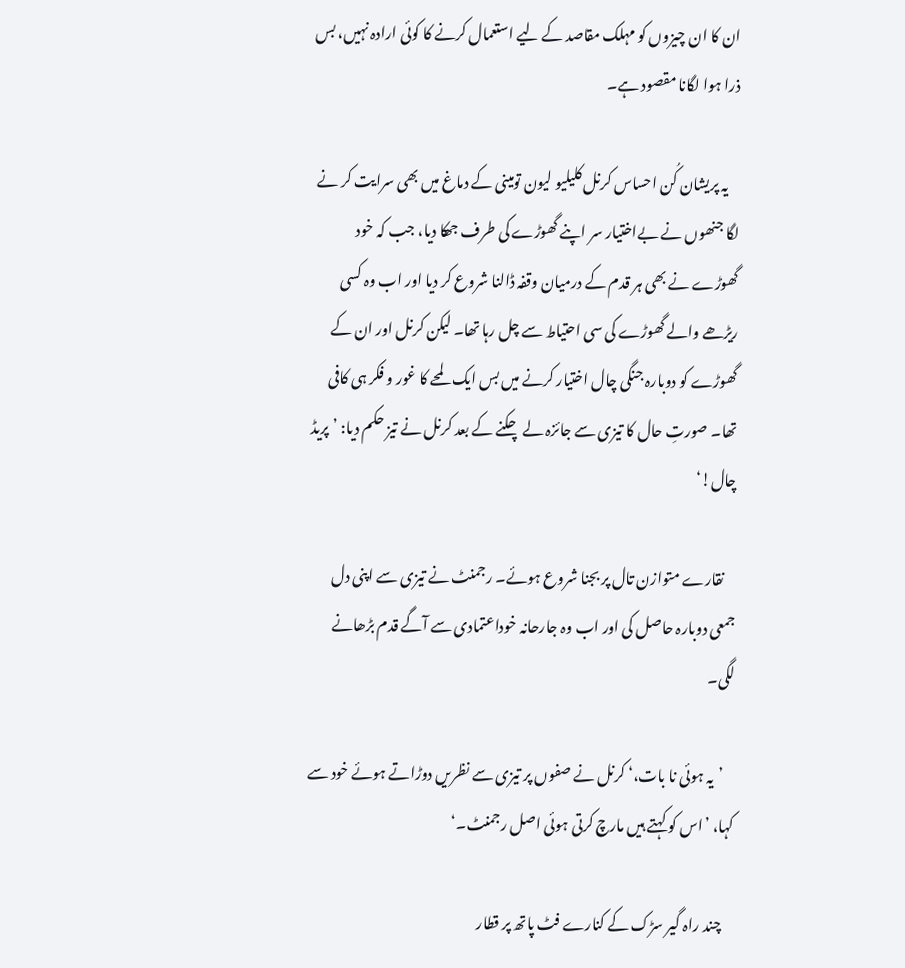ان کا ان چیزوں کو مہلک مقاصد کے لیے استعمال کرنے کا کوئی ارادہ نہیں، بس ذرا ہوا لگانا مقصود ہے۔

    یہ پریشان کُن احساس کرنل کلیلیو لیون تومینی کے دماغ میں بھی سرایت کر نے لگا جنھوں نے بےاختیار سر اپنے گھوڑے کی طرف جھکا دیا، جب کہ خود گھوڑے نے بھی ہر قدم کے درمیان وقفہ ڈالنا شروع کر دیا اور اب وہ کسی ریڑھے والے گھوڑے کی سی احتیاط سے چل رہا تھا۔ لیکن کرنل اور ان کے گھوڑے کو دوبارہ جنگی چال اختیار کرنے میں بس ایک لمحے کا غور و فکر ہی کافی تھا۔ صورتِ حال کا تیزی سے جائزہ لے چکنے کے بعد کرنل نے تیز حکم دیا: ’پریڈ چال!‘

    نقارے متوازن تال پر بجنا شروع ہوئے۔ رجمنٹ نے تیزی سے اپنی دل جمعی دوبارہ حاصل کی اور اب وہ جارحانہ خوداعتمادی سے آگے قدم بڑھانے لگی۔

    ’یہ ہوئی نا بات،‘ کرنل نے صفوں پر تیزی سے نظریں دوڑاتے ہوئے خود سے کہا، ’اس کو کہتے ہیں مارچ کرتی ہوئی اصل رجمنٹ۔‘

    چند راہ گیر سڑک کے کنارے فٹ پاتھ پر قطار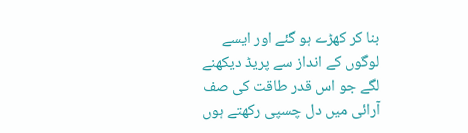بنا کر کھڑے ہو گئے اور ایسے لوگوں کے انداز سے پریڈ دیکھنے لگے جو اس قدر طاقت کی صف آرائی میں دل چسپی رکھتے ہوں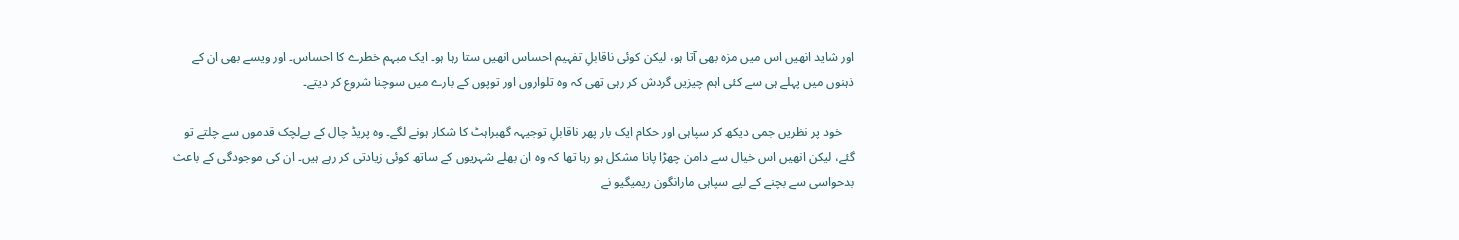اور شاید انھیں اس میں مزہ بھی آتا ہو، لیکن کوئی ناقابلِ تفہیم احساس انھیں ستا رہا ہو۔ ایک مبہم خطرے کا احساس۔ اور ویسے بھی ان کے ذہنوں میں پہلے ہی سے کئی اہم چیزیں گردش کر رہی تھی کہ وہ تلواروں اور توپوں کے بارے میں سوچنا شروع کر دیتے۔

    خود پر نظریں جمی دیکھ کر سپاہی اور حکام ایک بار پھر ناقابلِ توجیہہ گھبراہٹ کا شکار ہونے لگے۔ وہ پریڈ چال کے بےلچک قدموں سے چلتے تو گئے، لیکن انھیں اس خیال سے دامن چھڑا پانا مشکل ہو رہا تھا کہ وہ ان بھلے شہریوں کے ساتھ کوئی زیادتی کر رہے ہیں۔ ان کی موجودگی کے باعث بدحواسی سے بچنے کے لیے سپاہی مارانگون ریمیگیو نے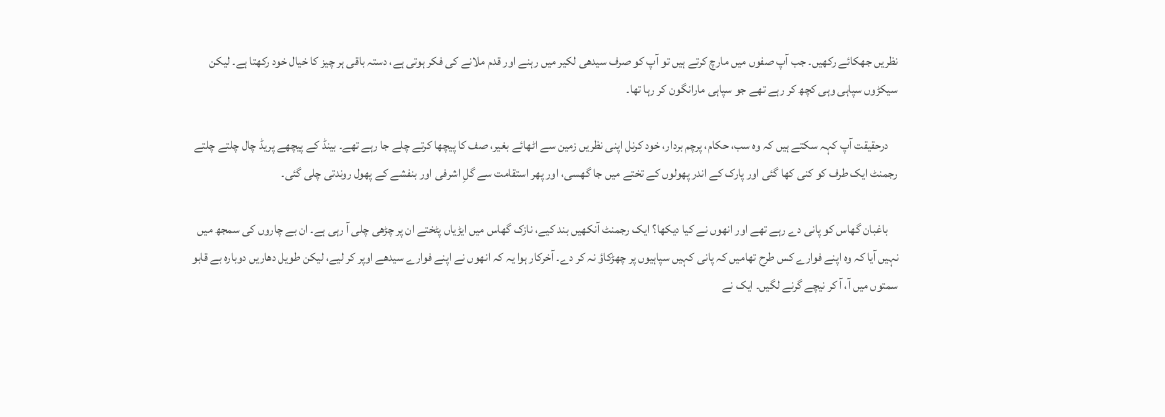نظریں جھکائے رکھیں۔ جب آپ صفوں میں مارچ کرتے ہیں تو آپ کو صرف سیدھی لکیر میں رہنے اور قدم ملانے کی فکر ہوتی ہے، دستہ باقی ہر چیز کا خیال خود رکھتا ہے۔ لیکن سیکڑوں سپاہی وہی کچھ کر رہے تھے جو سپاہی مارانگون کر رہا تھا۔

    درحقیقت آپ کہہ سکتے ہیں کہ وہ سب، حکام، پرچم بردار، خود کرنل اپنی نظریں زمین سے اٹھائے بغیر، صف کا پیچھا کرتے چلے جا رہے تھے۔ بینڈ کے پیچھے پریڈ چال چلتے چلتے رجمنٹ ایک طرف کو کنی کھا گئی اور پارک کے اندر پھولوں کے تختے میں جا گھسی، اور پھر استقامت سے گلِ اشرفی اور بنفشے کے پھول روندتی چلی گئی۔

    باغبان گھاس کو پانی دے رہے تھے اور انھوں نے کیا دیکھا؟ ایک رجمنٹ آنکھیں بند کیے، نازک گھاس میں ایڑیاں پٹختے ان پر چڑھی چلی آ رہی ہے۔ ان بے چاروں کی سمجھ میں نہیں آیا کہ وہ اپنے فوارے کس طرح تھامیں کہ پانی کہیں سپاہیوں پر چھڑکاؤ نہ کر دے۔ آخرکار ہوا یہ کہ انھوں نے اپنے فوارے سیدھے اوپر کر لیے، لیکن طویل دھاریں دوبارہ بے قابو سمتوں میں آ، آ کر نیچے گرنے لگیں۔ ایک نے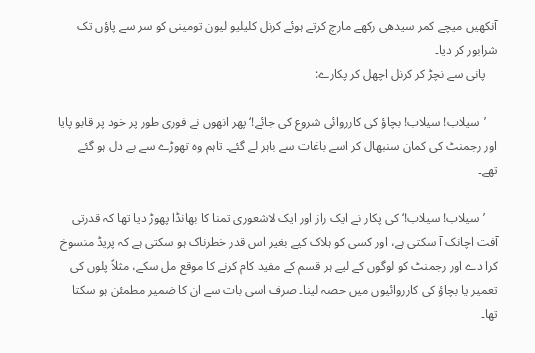آنکھیں میچے کمر سیدھی رکھے مارچ کرتے ہوئے کرنل کلیلیو لیون تومینی کو سر سے پاؤں تک شرابور کر دیا۔
    پانی سے نچڑ کر کرنل اچھل کر پکارے:

    ’سیلاب! سیلاب! بچاؤ کی کارروائی شروع کی جائے!‘ پھر انھوں نے فوری طور پر خود پر قابو پایا اور رجمنٹ کی کمان سنبھال کر اسے باغات سے باہر لے گئے۔ تاہم وہ تھوڑے سے بے دل ہو گئے تھے۔

    ’سیلاب! سیلاب!‘ کی پکار نے ایک راز اور ایک لاشعوری تمنا کا بھانڈا پھوڑ دیا تھا کہ قدرتی آفت اچانک آ سکتی ہے، اور کسی کو ہلاک کیے بغیر اس قدر خطرناک ہو سکتی ہے کہ پریڈ منسوخ کرا دے اور رجمنٹ کو لوگوں کے لیے ہر قسم کے مفید کام کرنے کا موقع مل سکے، مثلاً پلوں کی تعمیر یا بچاؤ کی کارروائیوں میں حصہ لینا۔ صرف اسی بات سے ان کا ضمیر مطمئن ہو سکتا تھا۔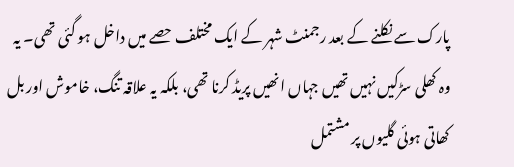پارک سے نکلنے کے بعد رجمنٹ شہر کے ایک مختلف حصے میں داخل ہو گئی تھی۔ یہ وہ کھلی سڑکیں نہیں تھیں جہاں انھیں پریڈ کرنا تھی، بلکہ یہ علاقہ تنگ، خاموش اور بل کھاتی ہوئی گلیوں پر مشتمل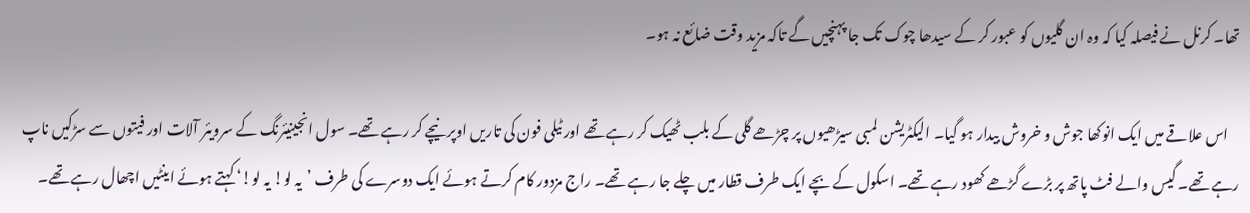تھا۔ کرنل نے فیصلہ کیا کہ وہ ان گلیوں کو عبور کر کے سیدھا چوک تک جا پہنچیں گے تاکہ مزید وقت ضائع نہ ہو۔

    اس علاقے میں ایک انوکھا جوش و خروش بیدار ہو گیا۔ الیکٹریشن لمبی سیڑھیوں پر چڑھے گلی کے بلب ٹھیک کر رہے تھے اور ٹیلی فون کی تاریں اوپر نیچے کر رہے تھے۔ سول انجینیئرنگ کے سرویئر آلات اور فیتوں سے سڑکیں ناپ رہے تھے۔ گیس والے فٹ پاتھ پر بڑے گڑھے کھود رہے تھے۔ اسکول کے بچے ایک طرف قطار میں چلے جا رہے تھے۔ راج مزدور کام کرتے ہوئے ایک دوسرے کی طرف ’یہ لو! یہ لو!‘ کہتے ہوئے اینٹیں اچھال رہے تھے۔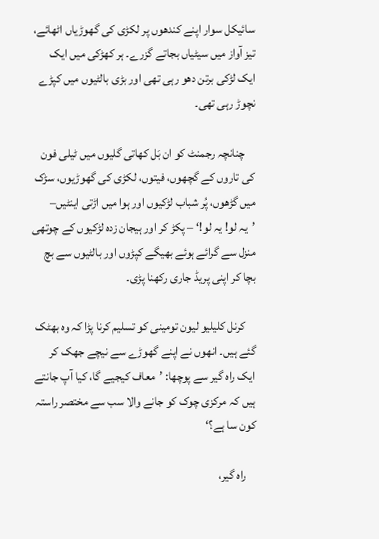سائیکل سوار اپنے کندھوں پر لکڑی کی گھوڑیاں اٹھائے، تیز آواز میں سیٹیاں بجاتے گزرے۔ ہر کھڑکی میں ایک ایک لڑکی برتن دھو رہی تھی اور بڑی بالٹیوں میں کپڑے نچوڑ رہی تھی۔

    چنانچہ رجمنٹ کو ان بَل کھاتی گلیوں میں ٹیلی فون کی تاروں کے گچھوں، فیتوں، لکڑی کی گھوڑیوں، سڑک میں گڑھوں، پُر شباب لڑکیوں اور ہوا میں اڑتی اینٹیں– ’یہ لو! یہ لو!‘ – پکڑ کر اور ہیجان زدہ لڑکیوں کے چوتھی منزل سے گرائے ہوئے بھیگے کپڑوں اور بالٹیوں سے بچ بچا کر اپنی پریڈ جاری رکھنا پڑی۔

    کرنل کلیلیو لیون تومینی کو تسلیم کرنا پڑا کہ وہ بھٹک گئے ہیں۔ انھوں نے اپنے گھوڑے سے نیچے جھک کر ایک راہ گیر سے پوچھا: ’معاف کیجیے گا، کیا آپ جانتے ہیں کہ مرکزی چوک کو جانے والا سب سے مختصر راستہ کون سا ہے؟‘

    راہ گیر،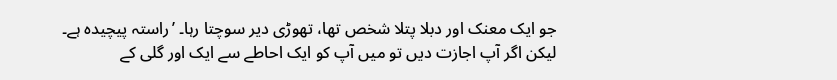جو ایک معنک اور دبلا پتلا شخص تھا، تھوڑی دیر سوچتا رہا۔ ’راستہ پیچیدہ ہے۔ لیکن اگر آپ اجازت دیں تو میں آپ کو ایک احاطے سے ایک اور گلی کے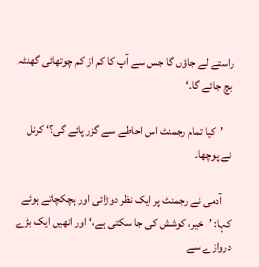راستے لے جاؤں گا جس سے آپ کا کم از کم چوتھائی گھنٹہ بچ جائے گا۔‘

    ’کیا تمام رجمنٹ اس احاطے سے گزر پائے گی؟‘ کرنل نے پوچھا۔

    آدمی نے رجمنٹ پر ایک نظر دوڑائی اور ہچکچاتے ہوئے کہا: ’خیر، کوشش کی جا سکتی ہے،‘ اور انھیں ایک بڑے دروازے سے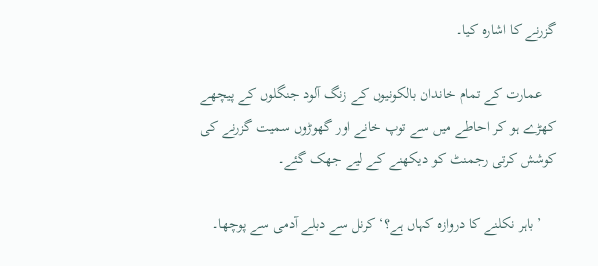گزرنے کا اشارہ کیا۔

    عمارت کے تمام خاندان بالکونیوں کے زنگ آلود جنگلوں کے پیچھے کھڑے ہو کر احاطے میں سے توپ خانے اور گھوڑوں سمیت گزرنے کی کوشش کرتی رجمنٹ کو دیکھنے کے لیے جھک گئے۔

    ’باہر نکلنے کا دروازہ کہاں ہے؟‘ کرنل سے دبلے آدمی سے پوچھا۔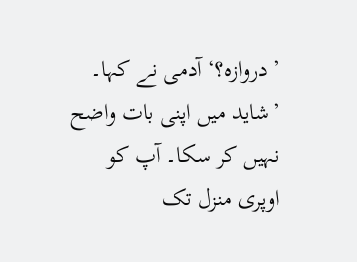’دروازہ؟‘ آدمی نے کہا۔ ’شاید میں اپنی بات واضح نہیں کر سکا۔ آپ کو اوپری منزل تک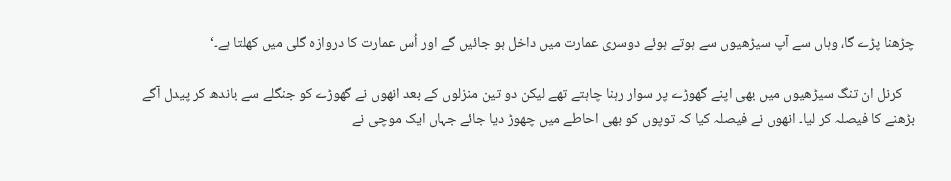چڑھنا پڑے گا، وہاں سے آپ سیڑھیوں سے ہوتے ہوئے دوسری عمارت میں داخل ہو جائیں گے اور اُس عمارت کا دروازہ گلی میں کھلتا ہے۔‘

    کرنل ان تنگ سیڑھیوں میں بھی اپنے گھوڑے پر سوار رہنا چاہتے تھے لیکن دو تین منزلوں کے بعد انھوں نے گھوڑے کو جنگلے سے باندھ کر پیدل آگے بڑھنے کا فیصلہ کر لیا۔ انھوں نے فیصلہ کیا کہ توپوں کو بھی احاطے میں چھوڑ دیا جائے جہاں ایک موچی نے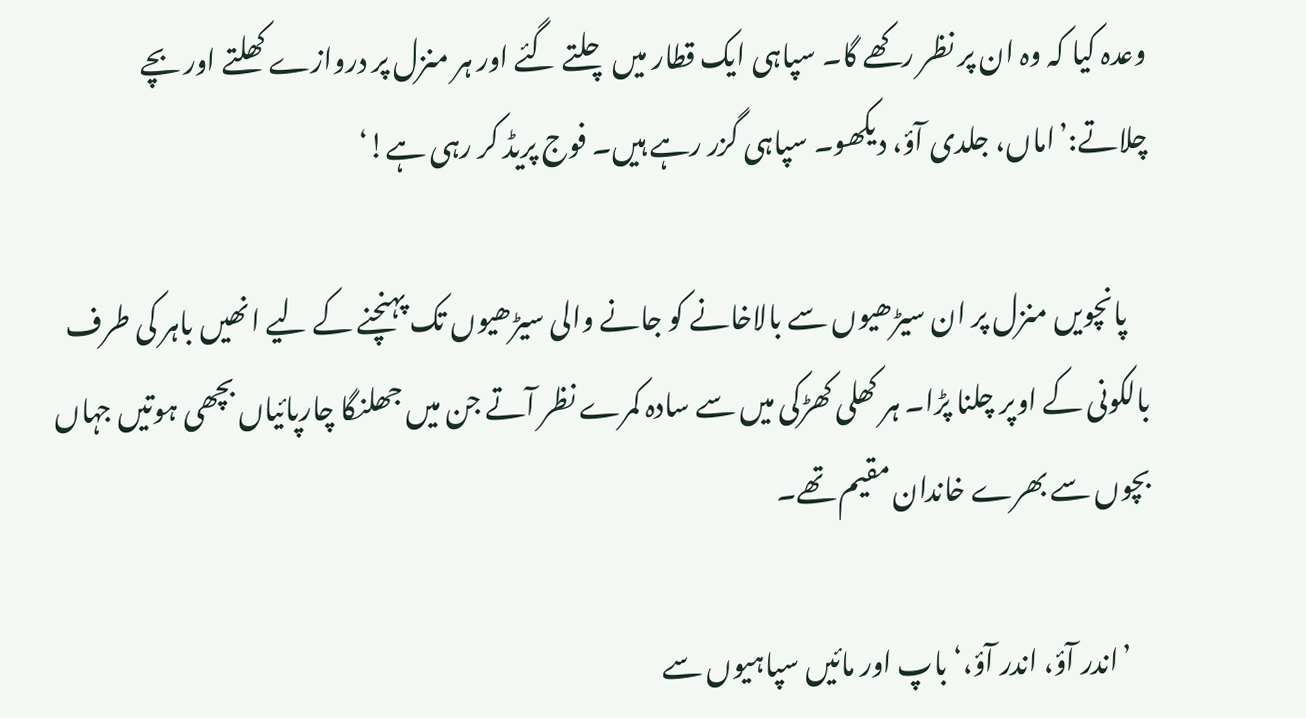وعدہ کیا کہ وہ ان پر نظر رکھے گا۔ سپاہی ایک قطار میں چلتے گئے اور ہر منزل پر دروازے کھلتے اور بچے چلاتے:’اماں، جلدی آؤ، دیکھو۔ سپاہی گزر رہے ہیں۔ فوج پریڈ کر رہی ہے!‘

    پانچویں منزل پر ان سیڑھیوں سے بالاخانے کو جانے والی سیڑھیوں تک پہنچنے کے لیے انھیں باہر کی طرف بالکونی کے اوپر چلنا پڑا۔ ہر کھلی کھڑکی میں سے سادہ کمرے نظر آتے جن میں جھلنگا چارپائیاں بچھی ہوتیں جہاں بچوں سے بھرے خاندان مقیم تھے۔

    ’اندر آؤ، اندر آؤ،‘ باپ اور مائیں سپاہیوں سے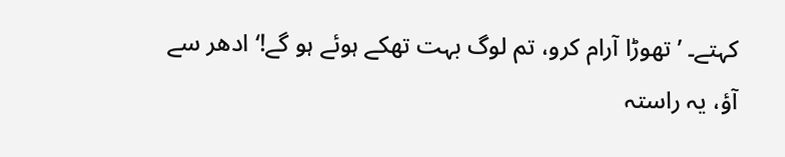کہتے۔ ’تھوڑا آرام کرو، تم لوگ بہت تھکے ہوئے ہو گے!‘ ادھر سے آؤ، یہ راستہ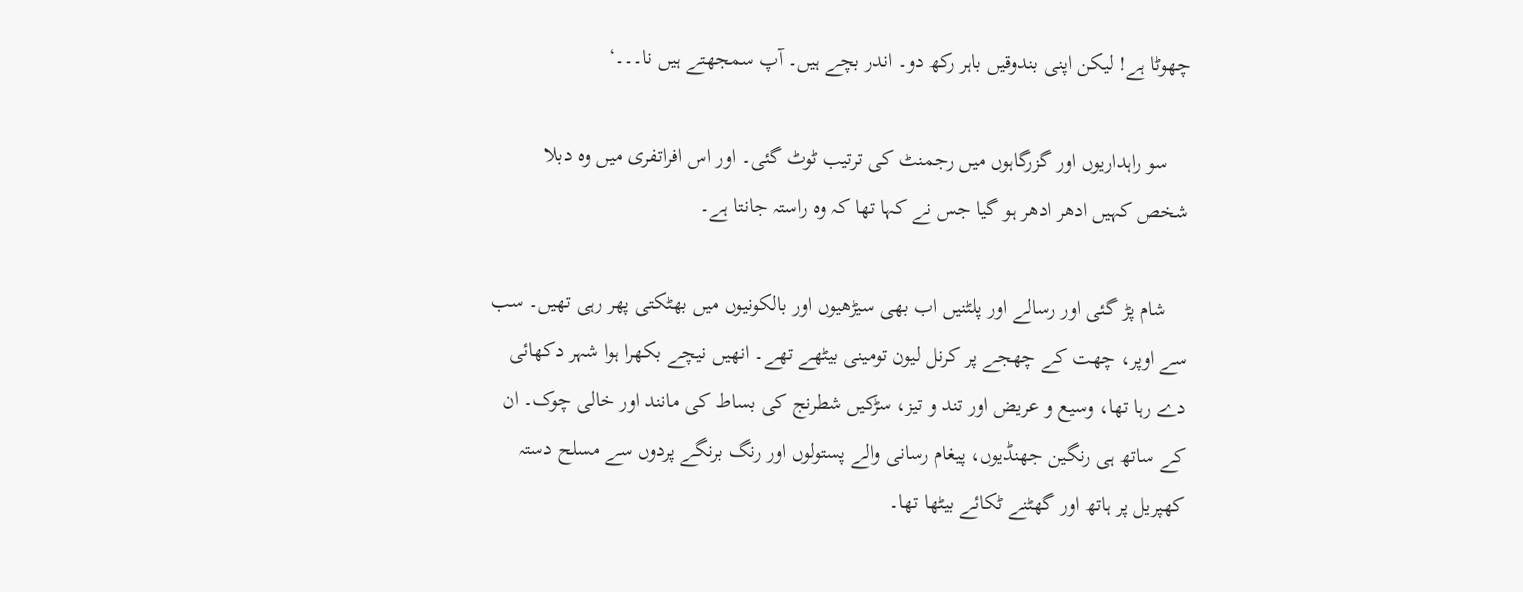چھوٹا ہے! لیکن اپنی بندوقیں باہر رکھ دو۔ اندر بچے ہیں۔ آپ سمجھتے ہیں نا۔۔۔‘

    سو راہداریوں اور گزرگاہوں میں رجمنٹ کی ترتیب ٹوٹ گئی۔ اور اس افراتفری میں وہ دبلا شخص کہیں ادھر ادھر ہو گیا جس نے کہا تھا کہ وہ راستہ جانتا ہے۔

    شام پڑ گئی اور رسالے اور پلٹنیں اب بھی سیڑھیوں اور بالکونیوں میں بھٹکتی پھر رہی تھیں۔ سب سے اوپر، چھت کے چھجے پر کرنل لیون تومینی بیٹھے تھے۔ انھیں نیچے بکھرا ہوا شہر دکھائی دے رہا تھا، وسیع و عریض اور تند و تیز، سڑکیں شطرنج کی بساط کی مانند اور خالی چوک۔ ان کے ساتھ ہی رنگین جھنڈیوں، پیغام رسانی والے پستولوں اور رنگ برنگے پردوں سے مسلح دستہ کھپریل پر ہاتھ اور گھٹنے ٹکائے بیٹھا تھا۔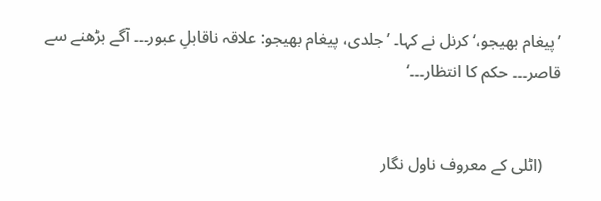’پیغام بھیجو،‘ کرنل نے کہا۔ ’جلدی، پیغام بھیجو: علاقہ ناقابلِ عبور۔۔۔ آگے بڑھنے سے قاصر۔۔۔ حکم کا انتظار۔۔۔‘


    (اٹلی کے معروف ناول نگار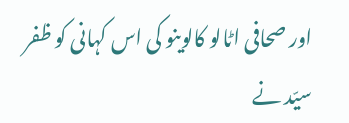اور صحافی اٹالو کالوینو کی اس کہانی کو ظفر سیّد نے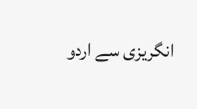انگریزی سے اردو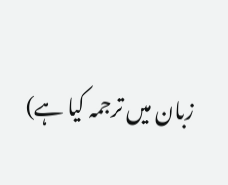زبان میں‌ ترجمہ کیا ہے)